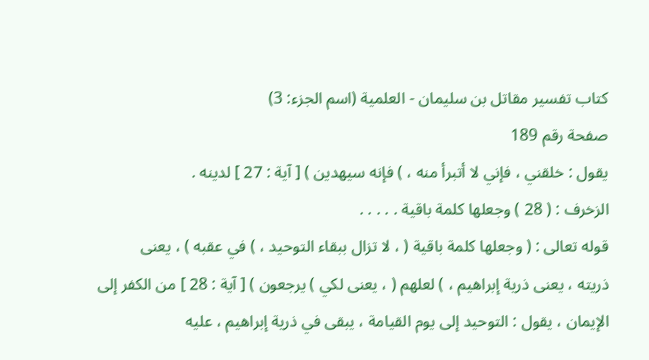كتاب تفسير مقاتل بن سليمان - العلمية (اسم الجزء: 3)
صفحة رقم 189
يقول : خلقني ، فإني لا أتبرأ منه ، ) فإنه سيهدين ) [ آية : 27 ] لدينه .
الزخرف : ( 28 ) وجعلها كلمة باقية . . . . .
قوله تعالى : ( وجعلها كلمة باقية ( ، لا تزال ببقاء التوحيد ، ) في عقبه ) ، يعنى
ذريته ، يعنى ذرية إبراهيم ، ) لعلهم ( ، يعنى لكي ) يرجعون ) [ آية : 28 ] من الكفر إلى الإيمان ، يقول : التوحيد إلى يوم القيامة ، يبقى في ذرية إبراهيم ، عليه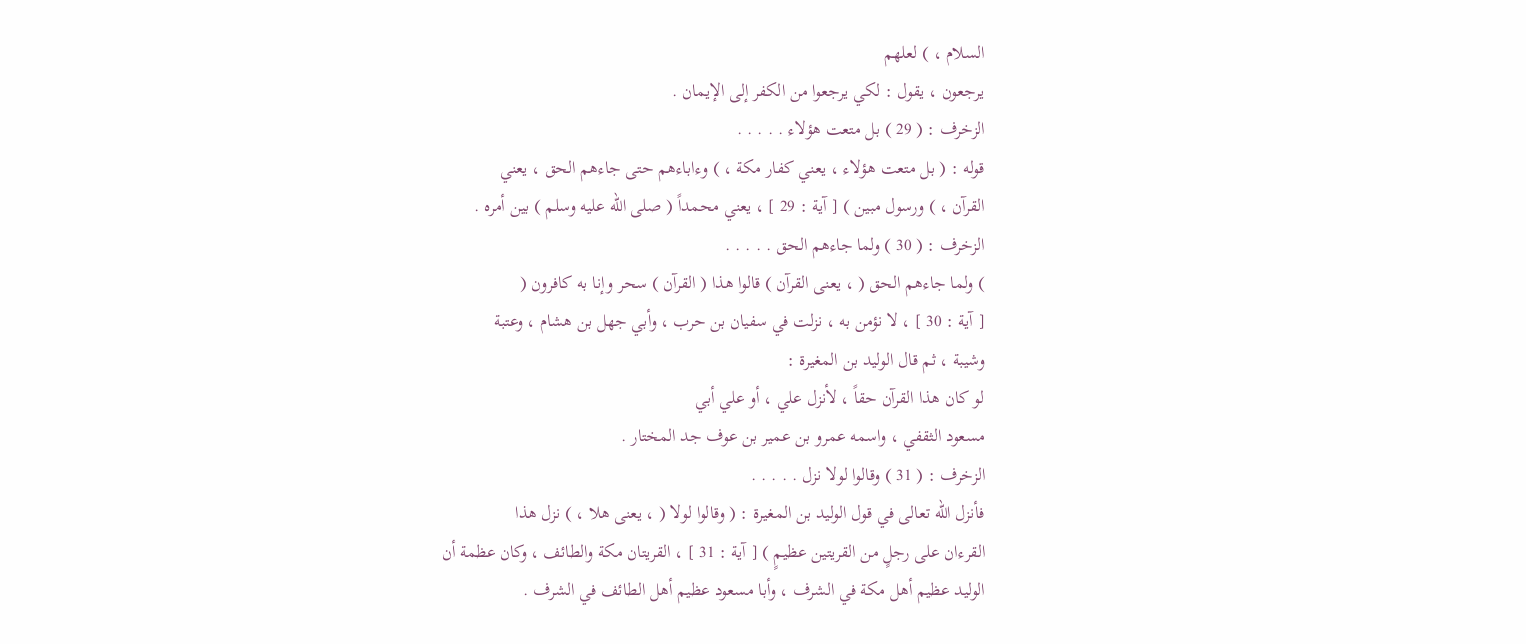السلام ، ) لعلهم
يرجعون ، يقول : لكي يرجعوا من الكفر إلى الإيمان .
الزخرف : ( 29 ) بل متعت هؤلاء . . . . .
قوله : ( بل متعت هؤلاء ، يعني كفار مكة ، ) وءاباءهم حتى جاءهم الحق ، يعني
القرآن ، ) ورسول مبين ) [ آية : 29 ] ، يعني محمداً ( صلى الله عليه وسلم ) بين أمره .
الزخرف : ( 30 ) ولما جاءهم الحق . . . . .
) ولما جاءهم الحق ( ، يعنى القرآن ) قالوا هذا ( القرآن ) سحر وإنا به كافرون (
[ آية : 30 ] ، لا نؤمن به ، نزلت في سفيان بن حرب ، وأبي جهل بن هشام ، وعتبة
وشيبة ، ثم قال الوليد بن المغيرة :
لو كان هذا القرآن حقاً ، لأنزل علي ، أو علي أبي
مسعود الثقفي ، واسمه عمرو بن عمير بن عوف جد المختار .
الزخرف : ( 31 ) وقالوا لولا نزل . . . . .
فأنزل الله تعالى في قول الوليد بن المغيرة : ( وقالوا لولا ( ، يعنى هلا ، ) نزل هذا
القرءان على رجلٍ من القريتين عظيمٍ ) [ آية : 31 ] ، القريتان مكة والطائف ، وكان عظمة أن
الوليد عظيم أهل مكة في الشرف ، وأبا مسعود عظيم أهل الطائف في الشرف .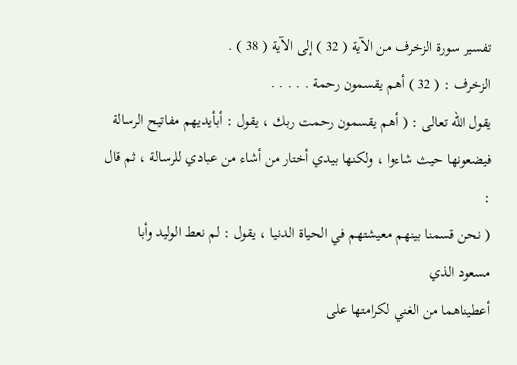تفسير سورة الزخرف من الآية ( 32 ) إلى الآية ( 38 ) .
الزخرف : ( 32 ) أهم يقسمون رحمة . . . . .
يقول الله تعالى : ( أهم يقسمون رحمت ربك ، يقول : أبأيديهم مفاتيح الرسالة
فيضعونها حيث شاءوا ، ولكنها بيدي أختار من أشاء من عبادي للرسالة ، ثم قال :
( نحن قسمنا بينهم معيشتهم في الحياة الدنيا ، يقول : لم نعط الوليد وأبا مسعود الذي
أعطيناهما من الغني لكرامتها على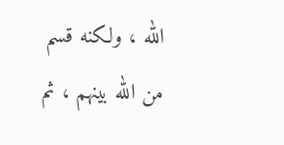الله ، ولكنه قسم من الله بينهم ، ثم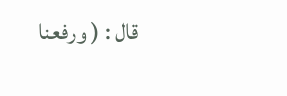قال : ( ورفعنا